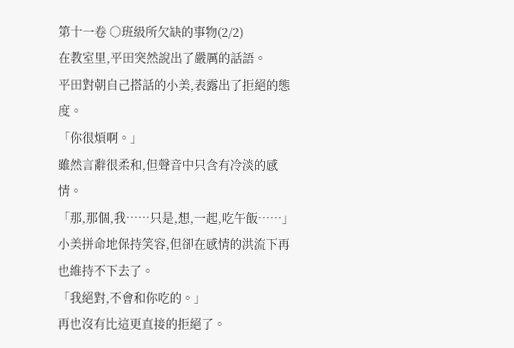第十一卷 ○班級所欠缺的事物(2/2)
在教室里,平田突然說出了嚴厲的話語。
平田對朝自己搭話的小美,表露出了拒絕的態度。
「你很煩啊。」
雖然言辭很柔和,但聲音中只含有冷淡的感情。
「那,那個,我……只是,想,一起,吃午飯……」
小美拼命地保持笑容,但卻在感情的洪流下再也維持不下去了。
「我絕對,不會和你吃的。」
再也沒有比這更直接的拒絕了。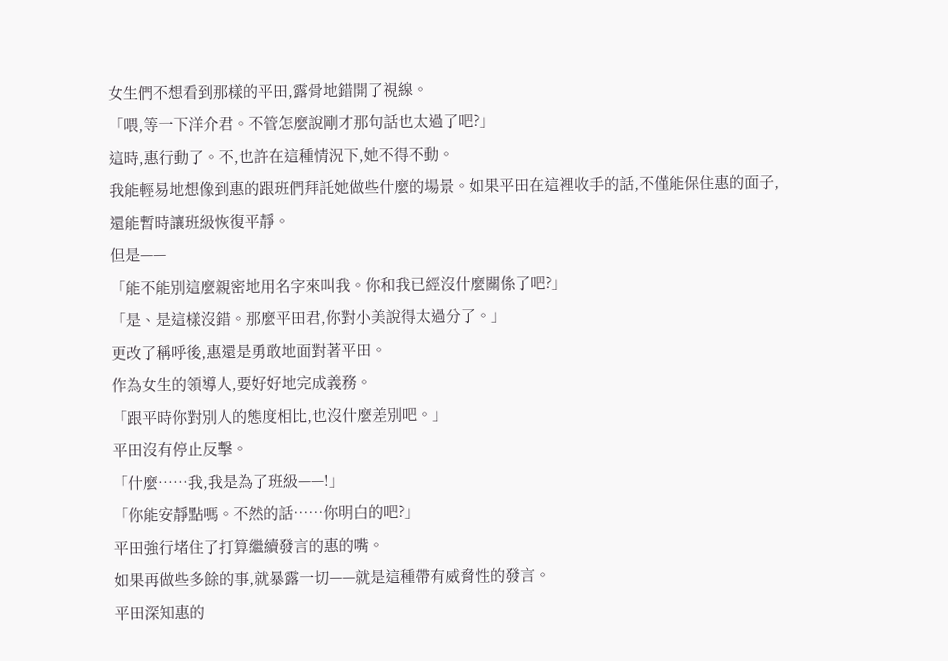女生們不想看到那樣的平田,露骨地錯開了視線。
「喂,等一下洋介君。不管怎麼說剛才那句話也太過了吧?」
這時,惠行動了。不,也許在這種情況下,她不得不動。
我能輕易地想像到惠的跟班們拜託她做些什麼的場景。如果平田在這裡收手的話,不僅能保住惠的面子,還能暫時讓班級恢復平靜。
但是——
「能不能別這麼親密地用名字來叫我。你和我已經沒什麼關係了吧?」
「是、是這樣沒錯。那麼平田君,你對小美說得太過分了。」
更改了稱呼後,惠還是勇敢地面對著平田。
作為女生的領導人,要好好地完成義務。
「跟平時你對別人的態度相比,也沒什麼差別吧。」
平田沒有停止反擊。
「什麼……我,我是為了班級——!」
「你能安靜點嗎。不然的話……你明白的吧?」
平田強行堵住了打算繼續發言的惠的嘴。
如果再做些多餘的事,就暴露一切——就是這種帶有威脅性的發言。
平田深知惠的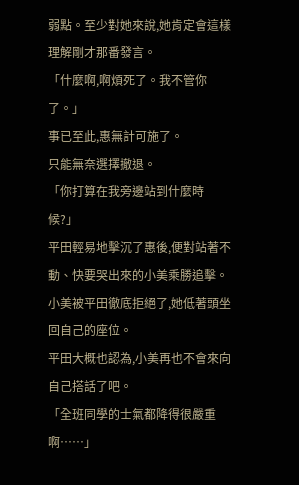弱點。至少對她來說,她肯定會這樣理解剛才那番發言。
「什麼啊,啊煩死了。我不管你了。」
事已至此,惠無計可施了。
只能無奈選擇撤退。
「你打算在我旁邊站到什麼時候?」
平田輕易地擊沉了惠後,便對站著不動、快要哭出來的小美乘勝追擊。小美被平田徹底拒絕了,她低著頭坐回自己的座位。
平田大概也認為,小美再也不會來向自己搭話了吧。
「全班同學的士氣都降得很嚴重啊……」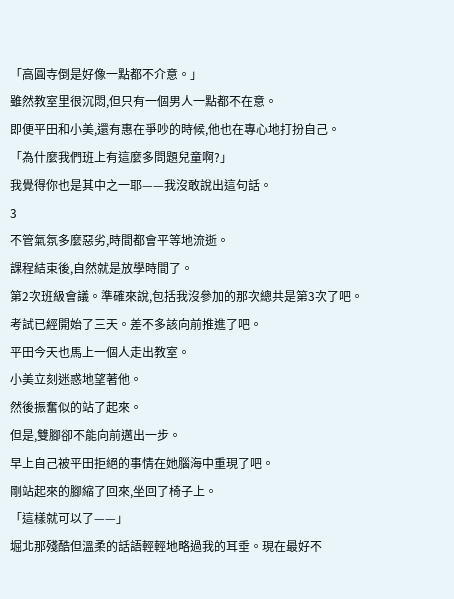「高圓寺倒是好像一點都不介意。」
雖然教室里很沉悶,但只有一個男人一點都不在意。
即便平田和小美,還有惠在爭吵的時候,他也在專心地打扮自己。
「為什麼我們班上有這麼多問題兒童啊?」
我覺得你也是其中之一耶——我沒敢說出這句話。
3
不管氣氛多麼惡劣,時間都會平等地流逝。
課程結束後,自然就是放學時間了。
第2次班級會議。準確來說,包括我沒參加的那次總共是第3次了吧。
考試已經開始了三天。差不多該向前推進了吧。
平田今天也馬上一個人走出教室。
小美立刻迷惑地望著他。
然後振奮似的站了起來。
但是,雙腳卻不能向前邁出一步。
早上自己被平田拒絕的事情在她腦海中重現了吧。
剛站起來的腳縮了回來,坐回了椅子上。
「這樣就可以了——」
堀北那殘酷但溫柔的話語輕輕地略過我的耳垂。現在最好不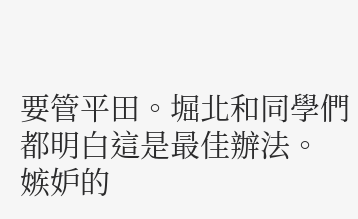要管平田。堀北和同學們都明白這是最佳辦法。
嫉妒的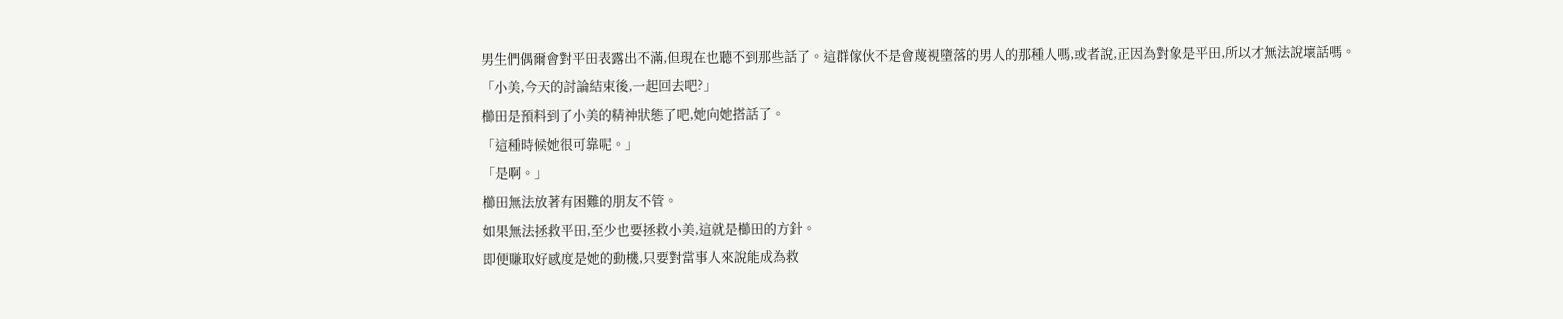男生們偶爾會對平田表露出不滿,但現在也聽不到那些話了。這群傢伙不是會蔑視墮落的男人的那種人嗎,或者說,正因為對象是平田,所以才無法說壞話嗎。
「小美,今天的討論結束後,一起回去吧?」
櫛田是預料到了小美的精神狀態了吧,她向她搭話了。
「這種時候她很可靠呢。」
「是啊。」
櫛田無法放著有困難的朋友不管。
如果無法拯救平田,至少也要拯救小美,這就是櫛田的方針。
即便賺取好感度是她的動機,只要對當事人來說能成為救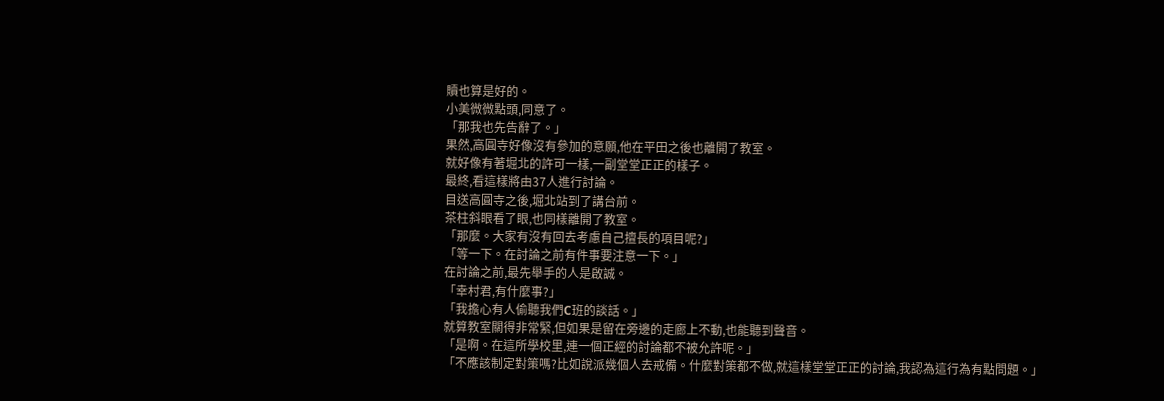贖也算是好的。
小美微微點頭,同意了。
「那我也先告辭了。」
果然,高圓寺好像沒有參加的意願,他在平田之後也離開了教室。
就好像有著堀北的許可一樣,一副堂堂正正的樣子。
最終,看這樣將由37人進行討論。
目送高圓寺之後,堀北站到了講台前。
茶柱斜眼看了眼,也同樣離開了教室。
「那麼。大家有沒有回去考慮自己擅長的項目呢?」
「等一下。在討論之前有件事要注意一下。」
在討論之前,最先舉手的人是啟誠。
「幸村君,有什麼事?」
「我擔心有人偷聽我們C班的談話。」
就算教室關得非常緊,但如果是留在旁邊的走廊上不動,也能聽到聲音。
「是啊。在這所學校里,連一個正經的討論都不被允許呢。」
「不應該制定對策嗎?比如說派幾個人去戒備。什麼對策都不做,就這樣堂堂正正的討論,我認為這行為有點問題。」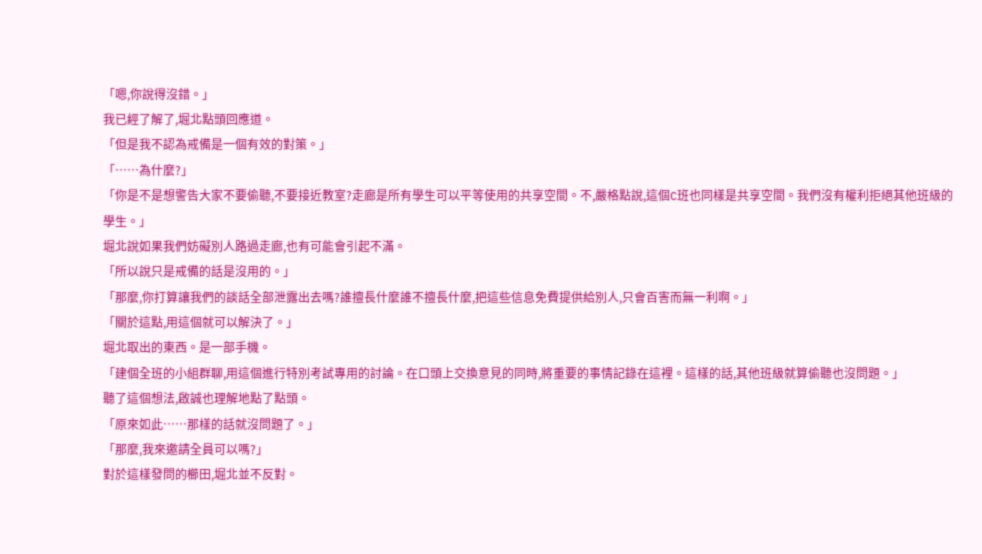「嗯,你說得沒錯。」
我已經了解了,堀北點頭回應道。
「但是我不認為戒備是一個有效的對策。」
「……為什麼?」
「你是不是想警告大家不要偷聽,不要接近教室?走廊是所有學生可以平等使用的共享空間。不,嚴格點說,這個C班也同樣是共享空間。我們沒有權利拒絕其他班級的學生。」
堀北說如果我們妨礙別人路過走廊,也有可能會引起不滿。
「所以說只是戒備的話是沒用的。」
「那麼,你打算讓我們的談話全部泄露出去嗎?誰擅長什麼誰不擅長什麼,把這些信息免費提供給別人,只會百害而無一利啊。」
「關於這點,用這個就可以解決了。」
堀北取出的東西。是一部手機。
「建個全班的小組群聊,用這個進行特別考試專用的討論。在口頭上交換意見的同時,將重要的事情記錄在這裡。這樣的話,其他班級就算偷聽也沒問題。」
聽了這個想法,啟誠也理解地點了點頭。
「原來如此……那樣的話就沒問題了。」
「那麼,我來邀請全員可以嗎?」
對於這樣發問的櫛田,堀北並不反對。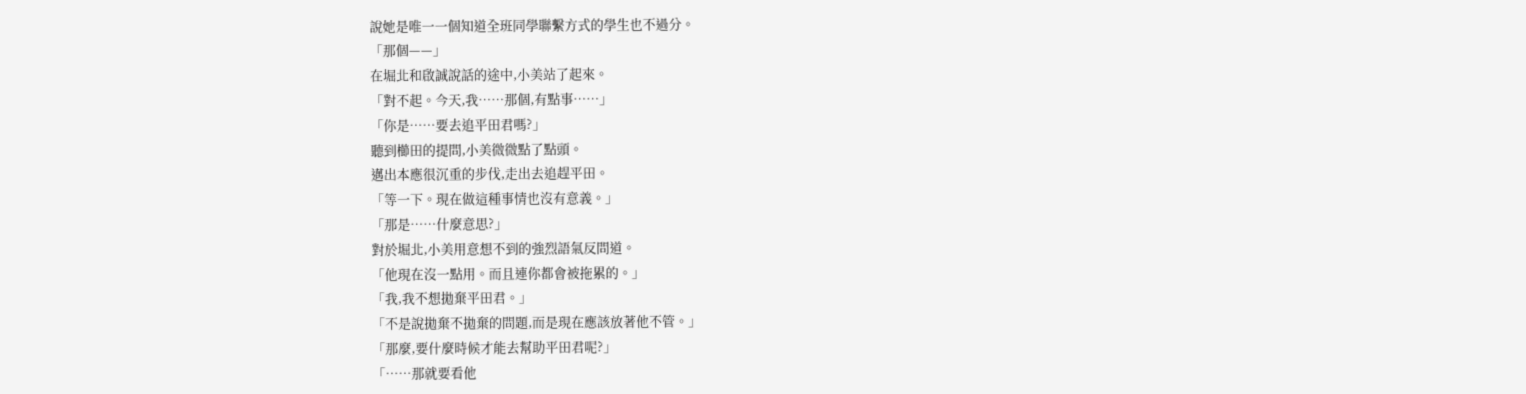說她是唯一一個知道全班同學聯繫方式的學生也不過分。
「那個——」
在堀北和啟誠說話的途中,小美站了起來。
「對不起。今天,我……那個,有點事……」
「你是……要去追平田君嗎?」
聽到櫛田的提問,小美微微點了點頭。
邁出本應很沉重的步伐,走出去追趕平田。
「等一下。現在做這種事情也沒有意義。」
「那是……什麼意思?」
對於堀北,小美用意想不到的強烈語氣反問道。
「他現在沒一點用。而且連你都會被拖累的。」
「我,我不想拋棄平田君。」
「不是說拋棄不拋棄的問題,而是現在應該放著他不管。」
「那麼,要什麼時候才能去幫助平田君呢?」
「……那就要看他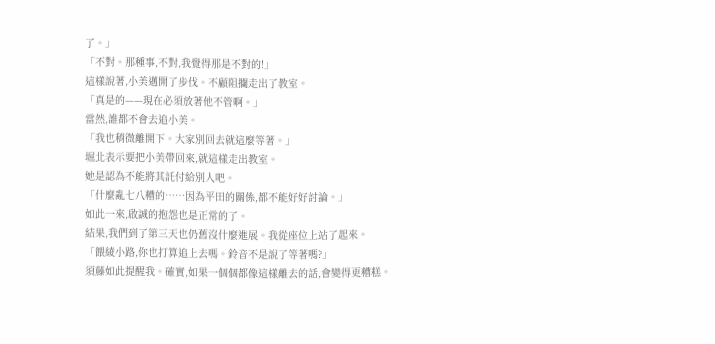了。」
「不對。那種事,不對,我覺得那是不對的!」
這樣說著,小美邁開了步伐。不顧阻攔走出了教室。
「真是的——現在必須放著他不管啊。」
當然,誰都不會去追小美。
「我也稍微離開下。大家別回去就這麼等著。」
堀北表示要把小美帶回來,就這樣走出教室。
她是認為不能將其託付給別人吧。
「什麼亂七八糟的……因為平田的關係,都不能好好討論。」
如此一來,啟誠的抱怨也是正常的了。
結果,我們到了第三天也仍舊沒什麼進展。我從座位上站了起來。
「餵綾小路,你也打算追上去嗎。鈴音不是說了等著嗎?」
須藤如此提醒我。確實,如果一個個都像這樣離去的話,會變得更糟糕。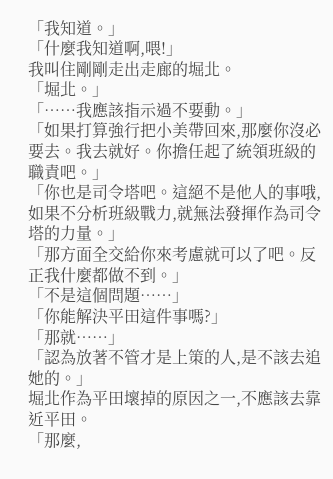「我知道。」
「什麼我知道啊,喂!」
我叫住剛剛走出走廊的堀北。
「堀北。」
「……我應該指示過不要動。」
「如果打算強行把小美帶回來,那麼你沒必要去。我去就好。你擔任起了統領班級的職責吧。」
「你也是司令塔吧。這絕不是他人的事哦,如果不分析班級戰力,就無法發揮作為司令塔的力量。」
「那方面全交給你來考慮就可以了吧。反正我什麼都做不到。」
「不是這個問題……」
「你能解決平田這件事嗎?」
「那就……」
「認為放著不管才是上策的人,是不該去追她的。」
堀北作為平田壞掉的原因之一,不應該去靠近平田。
「那麼,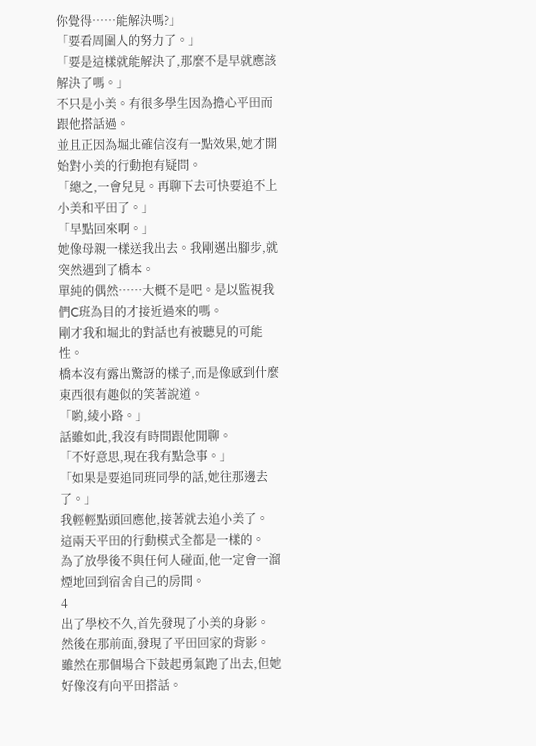你覺得……能解決嗎?」
「要看周圍人的努力了。」
「要是這樣就能解決了,那麼不是早就應該解決了嗎。」
不只是小美。有很多學生因為擔心平田而跟他搭話過。
並且正因為堀北確信沒有一點效果,她才開始對小美的行動抱有疑問。
「總之,一會兒見。再聊下去可快要追不上小美和平田了。」
「早點回來啊。」
她像母親一樣送我出去。我剛邁出腳步,就突然遇到了橋本。
單純的偶然……大概不是吧。是以監視我們C班為目的才接近過來的嗎。
剛才我和堀北的對話也有被聽見的可能性。
橋本沒有露出驚訝的樣子,而是像感到什麼東西很有趣似的笑著說道。
「喲,綾小路。」
話雖如此,我沒有時間跟他閒聊。
「不好意思,現在我有點急事。」
「如果是要追同班同學的話,她往那邊去了。」
我輕輕點頭回應他,接著就去追小美了。
這兩天平田的行動模式全都是一樣的。
為了放學後不與任何人碰面,他一定會一溜煙地回到宿舍自己的房間。
4
出了學校不久,首先發現了小美的身影。
然後在那前面,發現了平田回家的背影。
雖然在那個場合下鼓起勇氣跑了出去,但她好像沒有向平田搭話。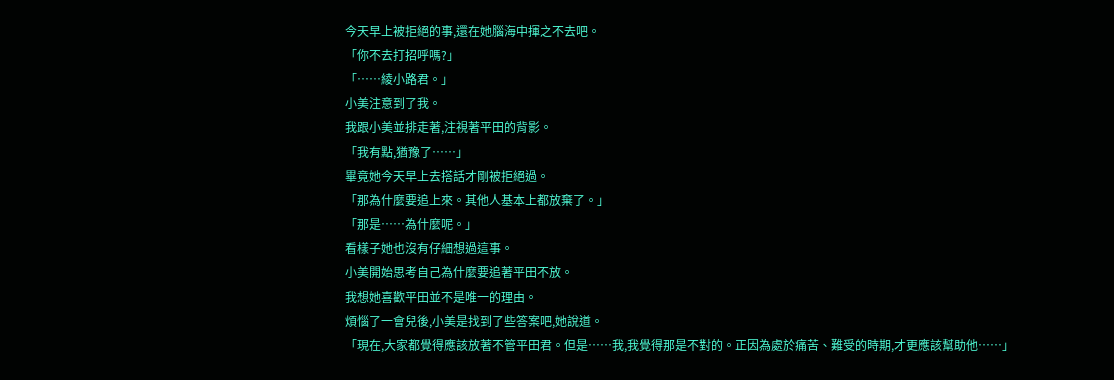今天早上被拒絕的事,還在她腦海中揮之不去吧。
「你不去打招呼嗎?」
「……綾小路君。」
小美注意到了我。
我跟小美並排走著,注視著平田的背影。
「我有點,猶豫了……」
畢竟她今天早上去搭話才剛被拒絕過。
「那為什麼要追上來。其他人基本上都放棄了。」
「那是……為什麼呢。」
看樣子她也沒有仔細想過這事。
小美開始思考自己為什麼要追著平田不放。
我想她喜歡平田並不是唯一的理由。
煩惱了一會兒後,小美是找到了些答案吧,她說道。
「現在,大家都覺得應該放著不管平田君。但是……我,我覺得那是不對的。正因為處於痛苦、難受的時期,才更應該幫助他……」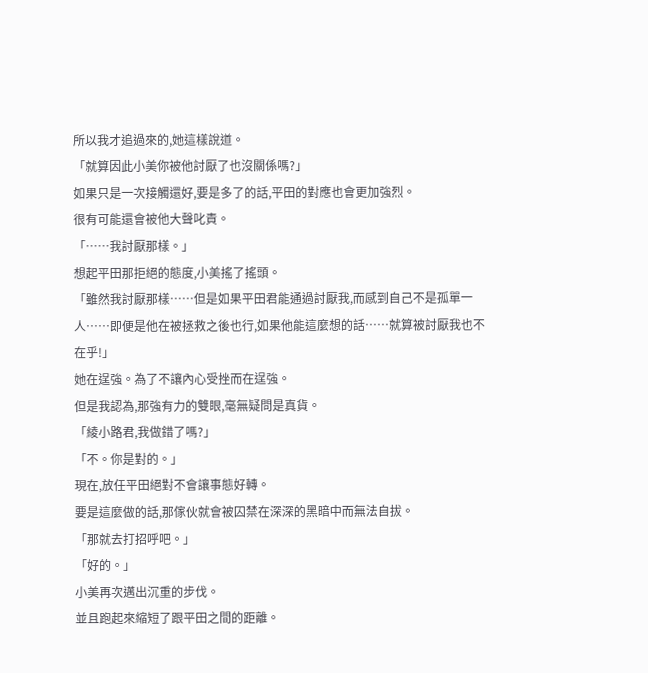所以我才追過來的,她這樣說道。
「就算因此小美你被他討厭了也沒關係嗎?」
如果只是一次接觸還好,要是多了的話,平田的對應也會更加強烈。
很有可能還會被他大聲叱責。
「……我討厭那樣。」
想起平田那拒絕的態度,小美搖了搖頭。
「雖然我討厭那樣……但是如果平田君能通過討厭我,而感到自己不是孤單一人……即便是他在被拯救之後也行,如果他能這麼想的話……就算被討厭我也不在乎!」
她在逞強。為了不讓內心受挫而在逞強。
但是我認為,那強有力的雙眼,毫無疑問是真貨。
「綾小路君,我做錯了嗎?」
「不。你是對的。」
現在,放任平田絕對不會讓事態好轉。
要是這麼做的話,那傢伙就會被囚禁在深深的黑暗中而無法自拔。
「那就去打招呼吧。」
「好的。」
小美再次邁出沉重的步伐。
並且跑起來縮短了跟平田之間的距離。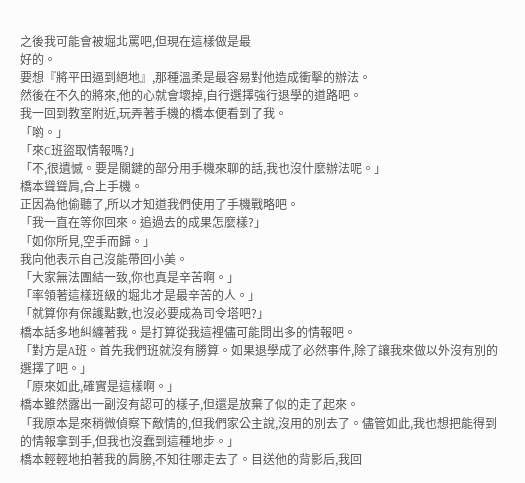之後我可能會被堀北罵吧,但現在這樣做是最
好的。
要想『將平田逼到絕地』,那種溫柔是最容易對他造成衝擊的辦法。
然後在不久的將來,他的心就會壞掉,自行選擇強行退學的道路吧。
我一回到教室附近,玩弄著手機的橋本便看到了我。
「喲。」
「來C班盜取情報嗎?」
「不,很遺憾。要是關鍵的部分用手機來聊的話,我也沒什麼辦法呢。」
橋本聳聳肩,合上手機。
正因為他偷聽了,所以才知道我們使用了手機戰略吧。
「我一直在等你回來。追過去的成果怎麼樣?」
「如你所見,空手而歸。」
我向他表示自己沒能帶回小美。
「大家無法團結一致,你也真是辛苦啊。」
「率領著這樣班級的堀北才是最辛苦的人。」
「就算你有保護點數,也沒必要成為司令塔吧?」
橋本話多地糾纏著我。是打算從我這裡儘可能問出多的情報吧。
「對方是A班。首先我們班就沒有勝算。如果退學成了必然事件,除了讓我來做以外沒有別的選擇了吧。」
「原來如此,確實是這樣啊。」
橋本雖然露出一副沒有認可的樣子,但還是放棄了似的走了起來。
「我原本是來稍微偵察下敵情的,但我們家公主說,沒用的別去了。儘管如此,我也想把能得到的情報拿到手,但我也沒蠢到這種地步。」
橋本輕輕地拍著我的肩膀,不知往哪走去了。目送他的背影后,我回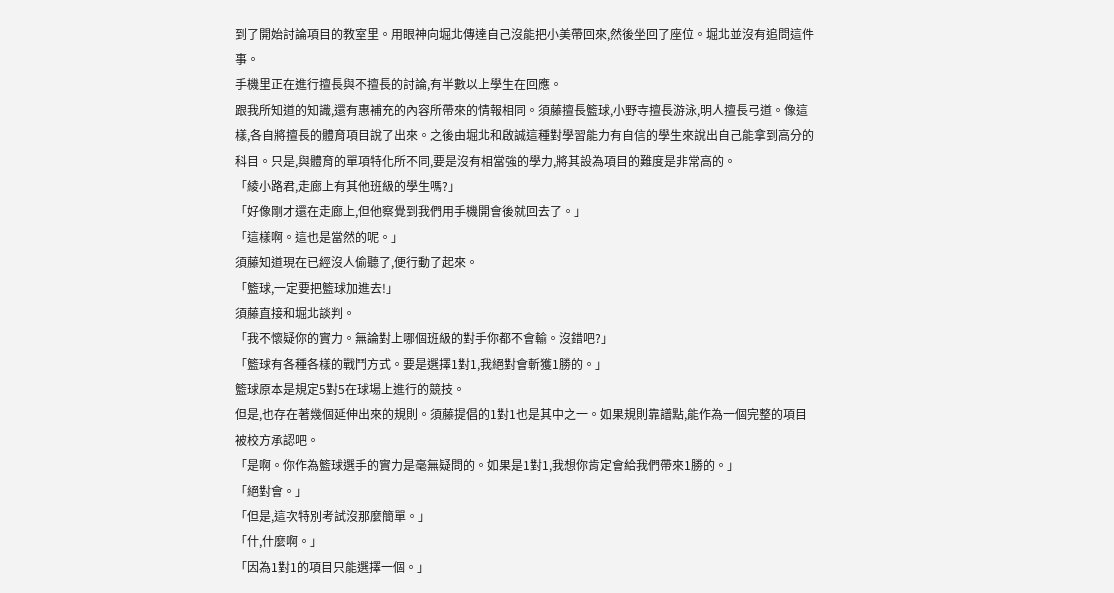到了開始討論項目的教室里。用眼神向堀北傳達自己沒能把小美帶回來,然後坐回了座位。堀北並沒有追問這件事。
手機里正在進行擅長與不擅長的討論,有半數以上學生在回應。
跟我所知道的知識,還有惠補充的內容所帶來的情報相同。須藤擅長籃球,小野寺擅長游泳,明人擅長弓道。像這樣,各自將擅長的體育項目說了出來。之後由堀北和啟誠這種對學習能力有自信的學生來說出自己能拿到高分的科目。只是,與體育的單項特化所不同,要是沒有相當強的學力,將其設為項目的難度是非常高的。
「綾小路君,走廊上有其他班級的學生嗎?」
「好像剛才還在走廊上,但他察覺到我們用手機開會後就回去了。」
「這樣啊。這也是當然的呢。」
須藤知道現在已經沒人偷聽了,便行動了起來。
「籃球,一定要把籃球加進去!」
須藤直接和堀北談判。
「我不懷疑你的實力。無論對上哪個班級的對手你都不會輸。沒錯吧?」
「籃球有各種各樣的戰鬥方式。要是選擇1對1,我絕對會斬獲1勝的。」
籃球原本是規定5對5在球場上進行的競技。
但是,也存在著幾個延伸出來的規則。須藤提倡的1對1也是其中之一。如果規則靠譜點,能作為一個完整的項目被校方承認吧。
「是啊。你作為籃球選手的實力是毫無疑問的。如果是1對1,我想你肯定會給我們帶來1勝的。」
「絕對會。」
「但是,這次特別考試沒那麼簡單。」
「什,什麼啊。」
「因為1對1的項目只能選擇一個。」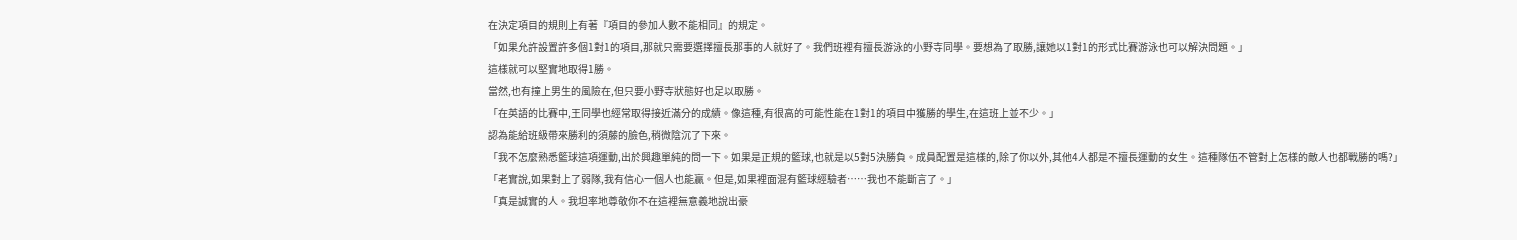在決定項目的規則上有著『項目的參加人數不能相同』的規定。
「如果允許設置許多個1對1的項目,那就只需要選擇擅長那事的人就好了。我們班裡有擅長游泳的小野寺同學。要想為了取勝,讓她以1對1的形式比賽游泳也可以解決問題。」
這樣就可以堅實地取得1勝。
當然,也有撞上男生的風險在,但只要小野寺狀態好也足以取勝。
「在英語的比賽中,王同學也經常取得接近滿分的成績。像這種,有很高的可能性能在1對1的項目中獲勝的學生,在這班上並不少。」
認為能給班級帶來勝利的須藤的臉色,稍微陰沉了下來。
「我不怎麼熟悉籃球這項運動,出於興趣單純的問一下。如果是正規的籃球,也就是以5對5決勝負。成員配置是這樣的,除了你以外,其他4人都是不擅長運動的女生。這種隊伍不管對上怎樣的敵人也都戰勝的嗎?」
「老實說,如果對上了弱隊,我有信心一個人也能贏。但是,如果裡面混有籃球經驗者……我也不能斷言了。」
「真是誠實的人。我坦率地尊敬你不在這裡無意義地說出豪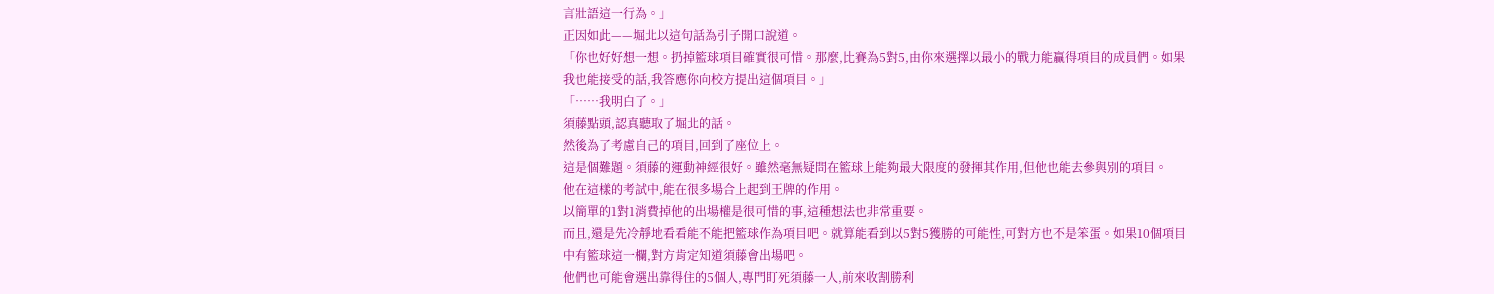言壯語這一行為。」
正因如此——堀北以這句話為引子開口說道。
「你也好好想一想。扔掉籃球項目確實很可惜。那麼,比賽為5對5,由你來選擇以最小的戰力能贏得項目的成員們。如果我也能接受的話,我答應你向校方提出這個項目。」
「……我明白了。」
須藤點頭,認真聽取了堀北的話。
然後為了考慮自己的項目,回到了座位上。
這是個難題。須藤的運動神經很好。雖然毫無疑問在籃球上能夠最大限度的發揮其作用,但他也能去參與別的項目。
他在這樣的考試中,能在很多場合上起到王牌的作用。
以簡單的1對1消費掉他的出場權是很可惜的事,這種想法也非常重要。
而且,還是先冷靜地看看能不能把籃球作為項目吧。就算能看到以5對5獲勝的可能性,可對方也不是笨蛋。如果10個項目中有籃球這一欄,對方肯定知道須藤會出場吧。
他們也可能會選出靠得住的5個人,專門盯死須藤一人,前來收割勝利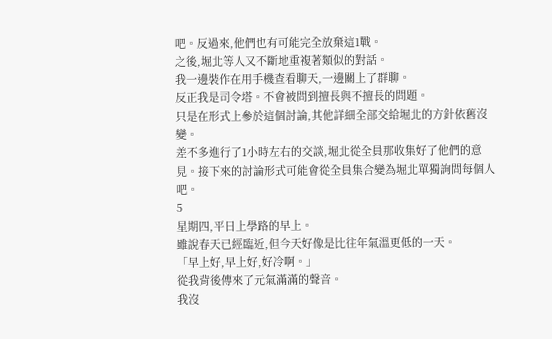吧。反過來,他們也有可能完全放棄這1戰。
之後,堀北等人又不斷地重複著類似的對話。
我一邊裝作在用手機查看聊天,一邊關上了群聊。
反正我是司令塔。不會被問到擅長與不擅長的問題。
只是在形式上參於這個討論,其他詳細全部交給堀北的方針依舊沒變。
差不多進行了1小時左右的交談,堀北從全員那收集好了他們的意見。接下來的討論形式可能會從全員集合變為堀北單獨詢問每個人吧。
5
星期四,平日上學路的早上。
雖說春天已經臨近,但今天好像是比往年氣溫更低的一天。
「早上好,早上好,好冷啊。」
從我背後傳來了元氣滿滿的聲音。
我沒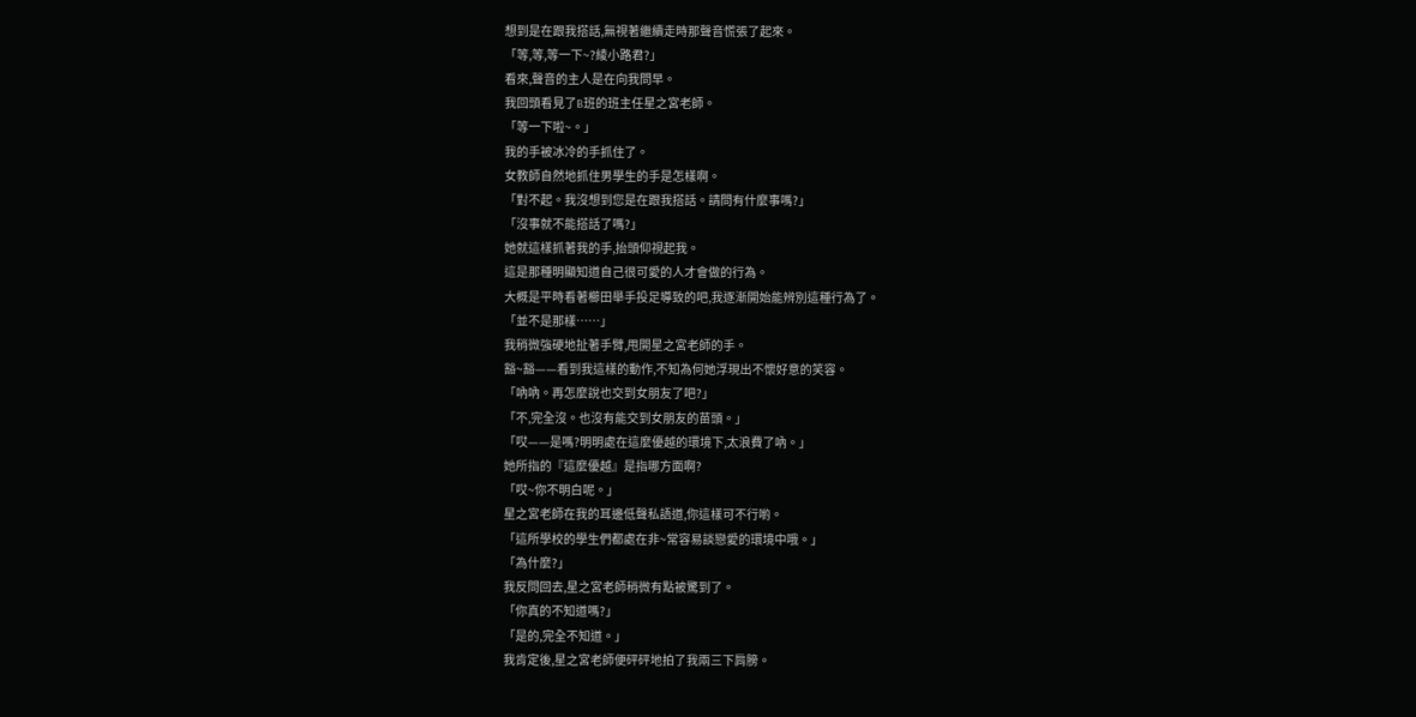想到是在跟我搭話,無視著繼續走時那聲音慌張了起來。
「等,等,等一下~?綾小路君?」
看來,聲音的主人是在向我問早。
我回頭看見了B班的班主任星之宮老師。
「等一下啦~。」
我的手被冰冷的手抓住了。
女教師自然地抓住男學生的手是怎樣啊。
「對不起。我沒想到您是在跟我搭話。請問有什麼事嗎?」
「沒事就不能搭話了嗎?」
她就這樣抓著我的手,抬頭仰視起我。
這是那種明顯知道自己很可愛的人才會做的行為。
大概是平時看著櫛田舉手投足導致的吧,我逐漸開始能辨別這種行為了。
「並不是那樣……」
我稍微強硬地扯著手臂,甩開星之宮老師的手。
豁~豁——看到我這樣的動作,不知為何她浮現出不懷好意的笑容。
「吶吶。再怎麼說也交到女朋友了吧?」
「不,完全沒。也沒有能交到女朋友的苗頭。」
「哎——是嗎?明明處在這麼優越的環境下,太浪費了吶。」
她所指的『這麼優越』是指哪方面啊?
「哎~你不明白呢。」
星之宮老師在我的耳邊低聲私語道,你這樣可不行喲。
「這所學校的學生們都處在非~常容易談戀愛的環境中哦。」
「為什麼?」
我反問回去,星之宮老師稍微有點被驚到了。
「你真的不知道嗎?」
「是的,完全不知道。」
我肯定後,星之宮老師便砰砰地拍了我兩三下肩膀。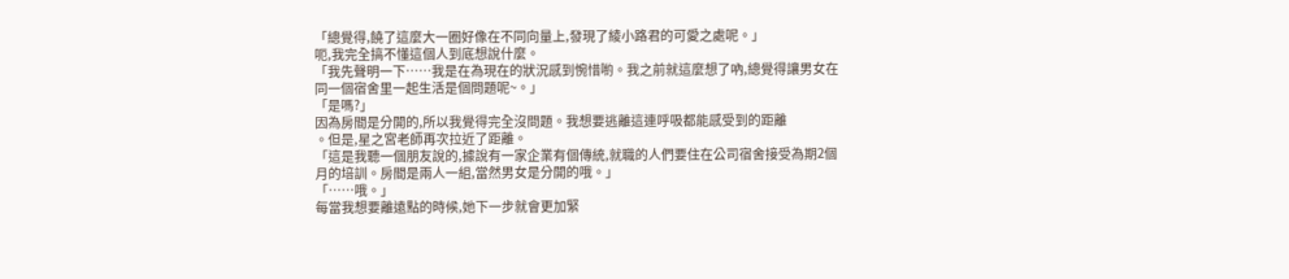「總覺得,饒了這麼大一圈好像在不同向量上,發現了綾小路君的可愛之處呢。」
呃,我完全搞不懂這個人到底想說什麼。
「我先聲明一下……我是在為現在的狀況感到惋惜喲。我之前就這麼想了吶,總覺得讓男女在同一個宿舍里一起生活是個問題呢~。」
「是嗎?」
因為房間是分開的,所以我覺得完全沒問題。我想要逃離這連呼吸都能感受到的距離
。但是,星之宮老師再次拉近了距離。
「這是我聽一個朋友說的,據說有一家企業有個傳統,就職的人們要住在公司宿舍接受為期2個月的培訓。房間是兩人一組,當然男女是分開的哦。」
「……哦。」
每當我想要離遠點的時候,她下一步就會更加緊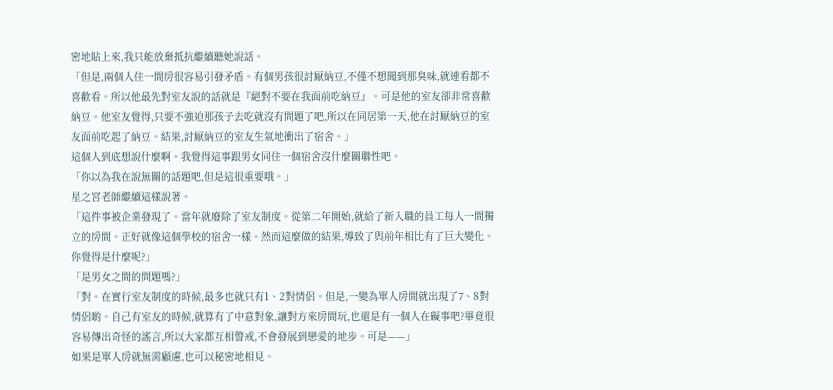密地貼上來,我只能放棄抵抗繼續聽她說話。
「但是,兩個人住一間房很容易引發矛盾。有個男孩很討厭納豆,不僅不想聞到那臭味,就連看都不喜歡看。所以他最先對室友說的話就是『絕對不要在我面前吃納豆』。可是他的室友卻非常喜歡納豆。他室友覺得,只要不強迫那孩子去吃就沒有問題了吧,所以在同居第一天,他在討厭納豆的室友面前吃起了納豆。結果,討厭納豆的室友生氣地衝出了宿舍。」
這個人到底想說什麼啊。我覺得這事跟男女同住一個宿舍沒什麼關聯性吧。
「你以為我在說無關的話題吧,但是這很重要哦。」
星之宮老師繼續這樣說著。
「這件事被企業發現了。當年就廢除了室友制度。從第二年開始,就給了新入職的員工每人一間獨立的房間。正好就像這個學校的宿舍一樣。然而這麼做的結果,導致了與前年相比有了巨大變化。你覺得是什麼呢?」
「是男女之間的問題嗎?」
「對。在實行室友制度的時候,最多也就只有1、2對情侶。但是,一變為單人房間就出現了7、8對情侶喲。自己有室友的時候,就算有了中意對象,讓對方來房間玩,也還是有一個人在礙事吧?畢竟很容易傳出奇怪的謠言,所以大家都互相警戒,不會發展到戀愛的地步。可是——」
如果是單人房就無需顧慮,也可以秘密地相見。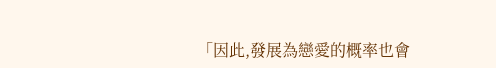「因此,發展為戀愛的概率也會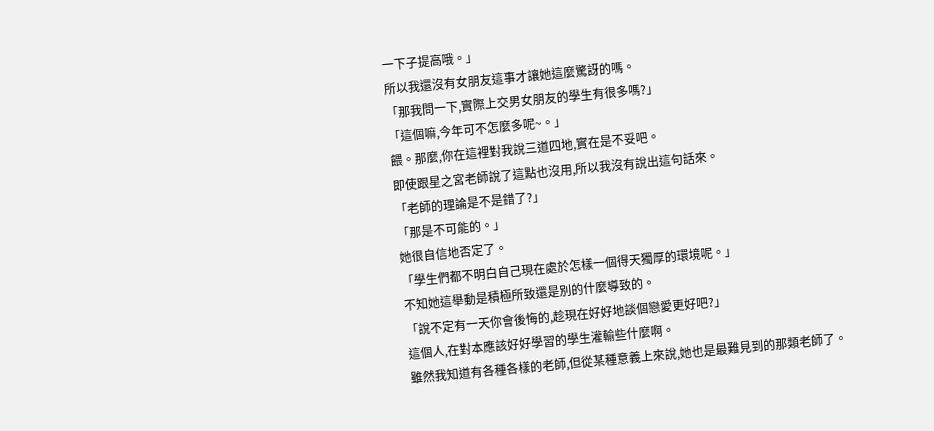一下子提高哦。」
所以我還沒有女朋友這事才讓她這麼驚訝的嗎。
「那我問一下,實際上交男女朋友的學生有很多嗎?」
「這個嘛,今年可不怎麼多呢~。」
餵。那麼,你在這裡對我說三道四地,實在是不妥吧。
即使跟星之宮老師說了這點也沒用,所以我沒有說出這句話來。
「老師的理論是不是錯了?」
「那是不可能的。」
她很自信地否定了。
「學生們都不明白自己現在處於怎樣一個得天獨厚的環境呢。」
不知她這舉動是積極所致還是別的什麼導致的。
「說不定有一天你會後悔的,趁現在好好地談個戀愛更好吧?」
這個人,在對本應該好好學習的學生灌輸些什麼啊。
雖然我知道有各種各樣的老師,但從某種意義上來說,她也是最難見到的那類老師了。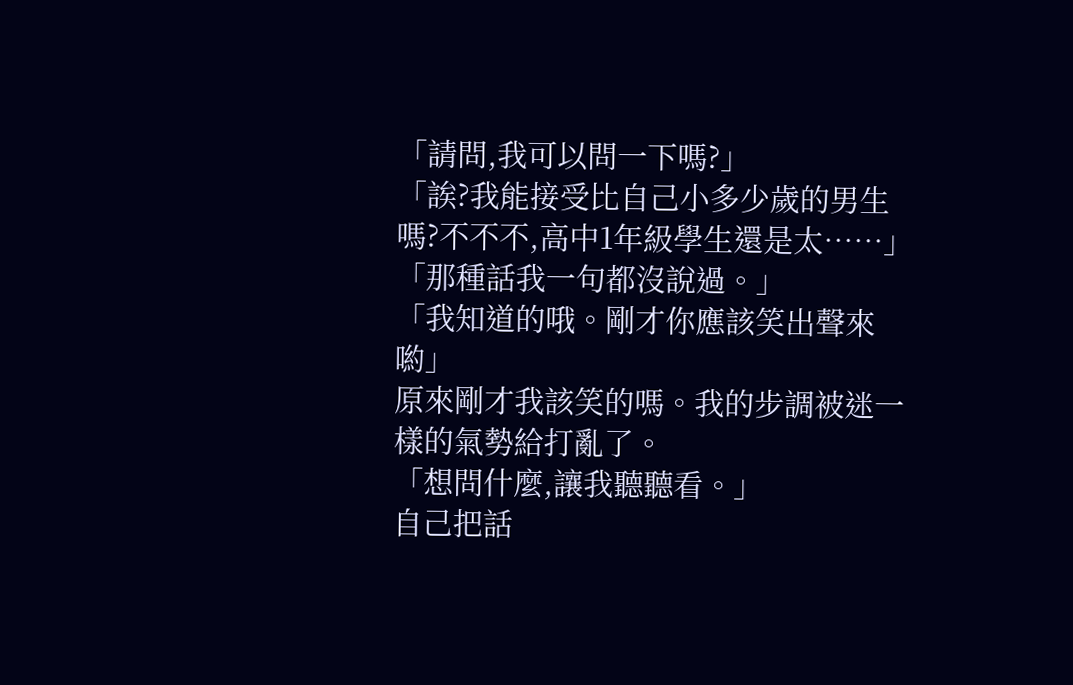「請問,我可以問一下嗎?」
「誒?我能接受比自己小多少歲的男生嗎?不不不,高中1年級學生還是太……」
「那種話我一句都沒說過。」
「我知道的哦。剛才你應該笑出聲來喲」
原來剛才我該笑的嗎。我的步調被迷一樣的氣勢給打亂了。
「想問什麼,讓我聽聽看。」
自己把話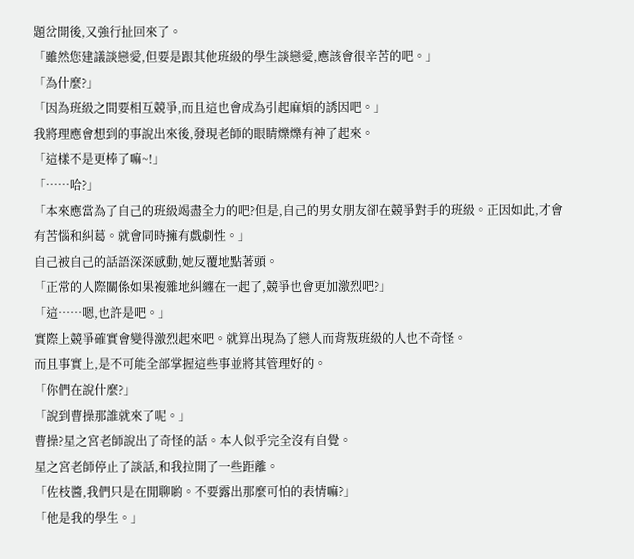題岔開後,又強行扯回來了。
「雖然您建議談戀愛,但要是跟其他班級的學生談戀愛,應該會很辛苦的吧。」
「為什麼?」
「因為班級之間要相互競爭,而且這也會成為引起麻煩的誘因吧。」
我將理應會想到的事說出來後,發現老師的眼睛爍爍有神了起來。
「這樣不是更棒了嘛~!」
「……哈?」
「本來應當為了自己的班級竭盡全力的吧?但是,自己的男女朋友卻在競爭對手的班級。正因如此,才會有苦惱和糾葛。就會同時擁有戲劇性。」
自己被自己的話語深深感動,她反覆地點著頭。
「正常的人際關係如果複雜地糾纏在一起了,競爭也會更加激烈吧?」
「這……嗯,也許是吧。」
實際上競爭確實會變得激烈起來吧。就算出現為了戀人而背叛班級的人也不奇怪。
而且事實上,是不可能全部掌握這些事並將其管理好的。
「你們在說什麼?」
「說到曹操那誰就來了呢。」
曹操?星之宮老師說出了奇怪的話。本人似乎完全沒有自覺。
星之宮老師停止了談話,和我拉開了一些距離。
「佐枝醬,我們只是在閒聊喲。不要露出那麼可怕的表情嘛?」
「他是我的學生。」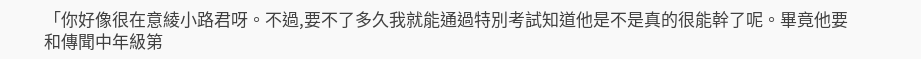「你好像很在意綾小路君呀。不過,要不了多久我就能通過特別考試知道他是不是真的很能幹了呢。畢竟他要和傳聞中年級第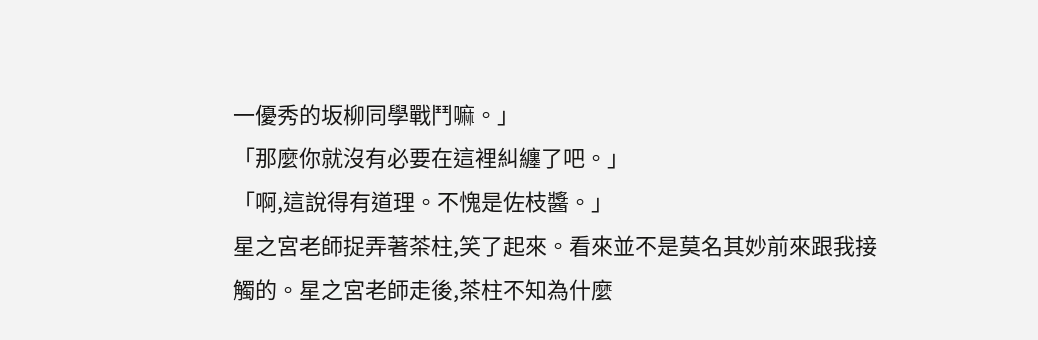一優秀的坂柳同學戰鬥嘛。」
「那麼你就沒有必要在這裡糾纏了吧。」
「啊,這說得有道理。不愧是佐枝醬。」
星之宮老師捉弄著茶柱,笑了起來。看來並不是莫名其妙前來跟我接觸的。星之宮老師走後,茶柱不知為什麼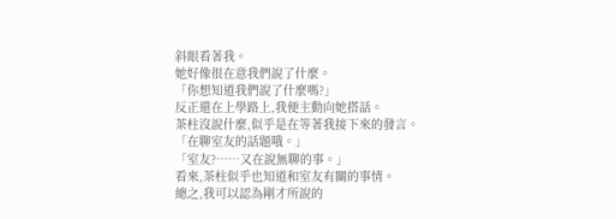斜眼看著我。
她好像很在意我們說了什麼。
「你想知道我們說了什麼嗎?」
反正還在上學路上,我便主動向她搭話。
茶柱沒說什麼,似乎是在等著我接下來的發言。
「在聊室友的話題哦。」
「室友?……又在說無聊的事。」
看來,茶柱似乎也知道和室友有關的事情。
總之,我可以認為剛才所說的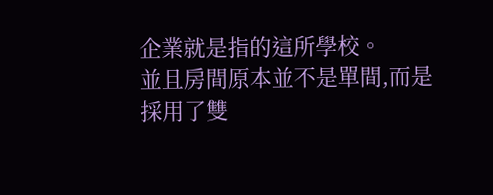企業就是指的這所學校。
並且房間原本並不是單間,而是採用了雙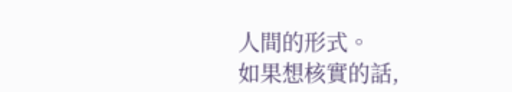人間的形式。
如果想核實的話,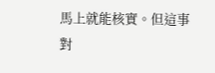馬上就能核實。但這事對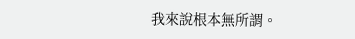我來說根本無所謂。